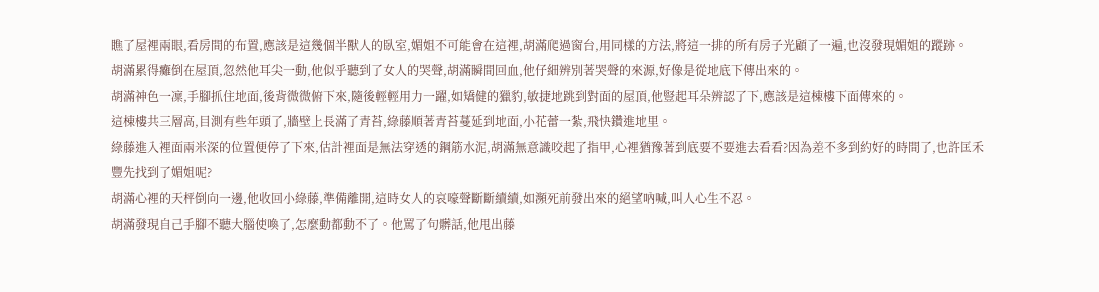瞧了屋裡兩眼,看房間的布置,應該是這幾個半獸人的臥室,媚姐不可能會在這裡,胡滿爬過窗台,用同樣的方法,將這一排的所有房子光顧了一遍,也沒發現媚姐的蹤跡。
胡滿累得癱倒在屋頂,忽然他耳尖一動,他似乎聽到了女人的哭聲,胡滿瞬間回血,他仔細辨別著哭聲的來源,好像是從地底下傳出來的。
胡滿神色一凜,手腳抓住地面,後背微微俯下來,隨後輕輕用力一躍,如矯健的獵豹,敏捷地跳到對面的屋頂,他豎起耳朵辨認了下,應該是這棟樓下面傳來的。
這棟樓共三層高,目測有些年頭了,牆壁上長滿了青苔,綠藤順著青苔蔓延到地面,小花蕾一紮,飛快鑽進地里。
綠藤進入裡面兩米深的位置便停了下來,估計裡面是無法穿透的鋼筋水泥,胡滿無意識咬起了指甲,心裡猶豫著到底要不要進去看看?因為差不多到約好的時間了,也許匡禾豐先找到了媚姐呢?
胡滿心裡的天枰倒向一邊,他收回小綠藤,準備離開,這時女人的哀嚎聲斷斷續續,如瀕死前發出來的絕望吶喊,叫人心生不忍。
胡滿發現自己手腳不聽大腦使喚了,怎麼動都動不了。他罵了句髒話,他甩出藤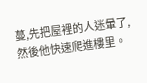蔓,先把屋裡的人迷暈了,然後他快速爬進樓里。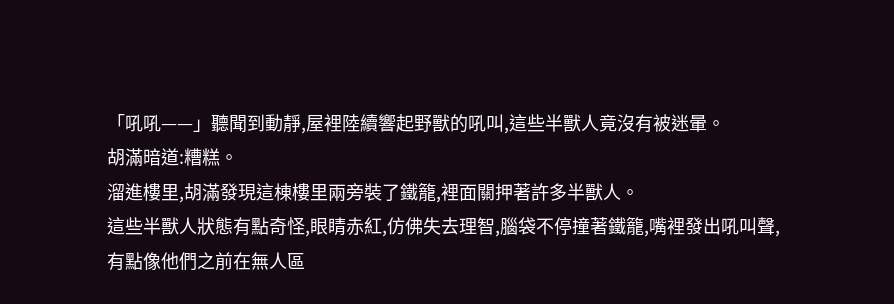「吼吼——」聽聞到動靜,屋裡陸續響起野獸的吼叫,這些半獸人竟沒有被迷暈。
胡滿暗道:糟糕。
溜進樓里,胡滿發現這棟樓里兩旁裝了鐵籠,裡面關押著許多半獸人。
這些半獸人狀態有點奇怪,眼睛赤紅,仿佛失去理智,腦袋不停撞著鐵籠,嘴裡發出吼叫聲,有點像他們之前在無人區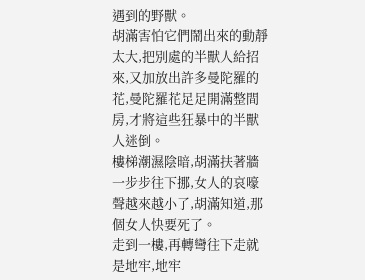遇到的野獸。
胡滿害怕它們鬧出來的動靜太大,把別處的半獸人給招來,又加放出許多曼陀羅的花,曼陀羅花足足開滿整間房,才將這些狂暴中的半獸人迷倒。
樓梯潮濕陰暗,胡滿扶著牆一步步往下挪,女人的哀嚎聲越來越小了,胡滿知道,那個女人快要死了。
走到一樓,再轉彎往下走就是地牢,地牢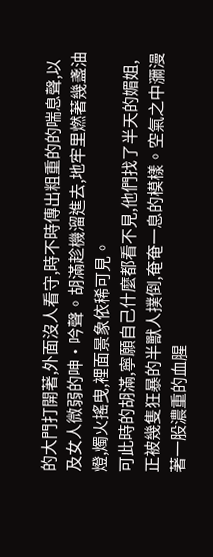的大門打開著,外面沒人看守,時不時傳出粗重的的喘息聲,以及女人微弱的呻·吟聲。胡滿趁機溜進去,地牢里燃著幾盞油燈,燭火搖曳,裡面景象依稀可見。
可此時的胡滿,寧願自己什麼都看不見,他們找了半天的媚姐,正被幾隻狂暴的半獸人撲倒,奄奄一息的模樣。空氣之中瀰漫著一股濃重的血腥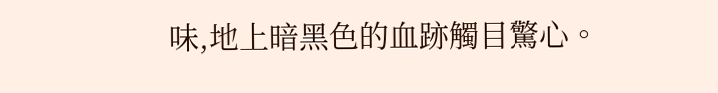味,地上暗黑色的血跡觸目驚心。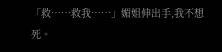「救……救我……」媚姐伸出手,我不想死。